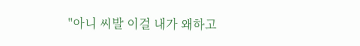"아니 씨발 이걸 내가 왜하고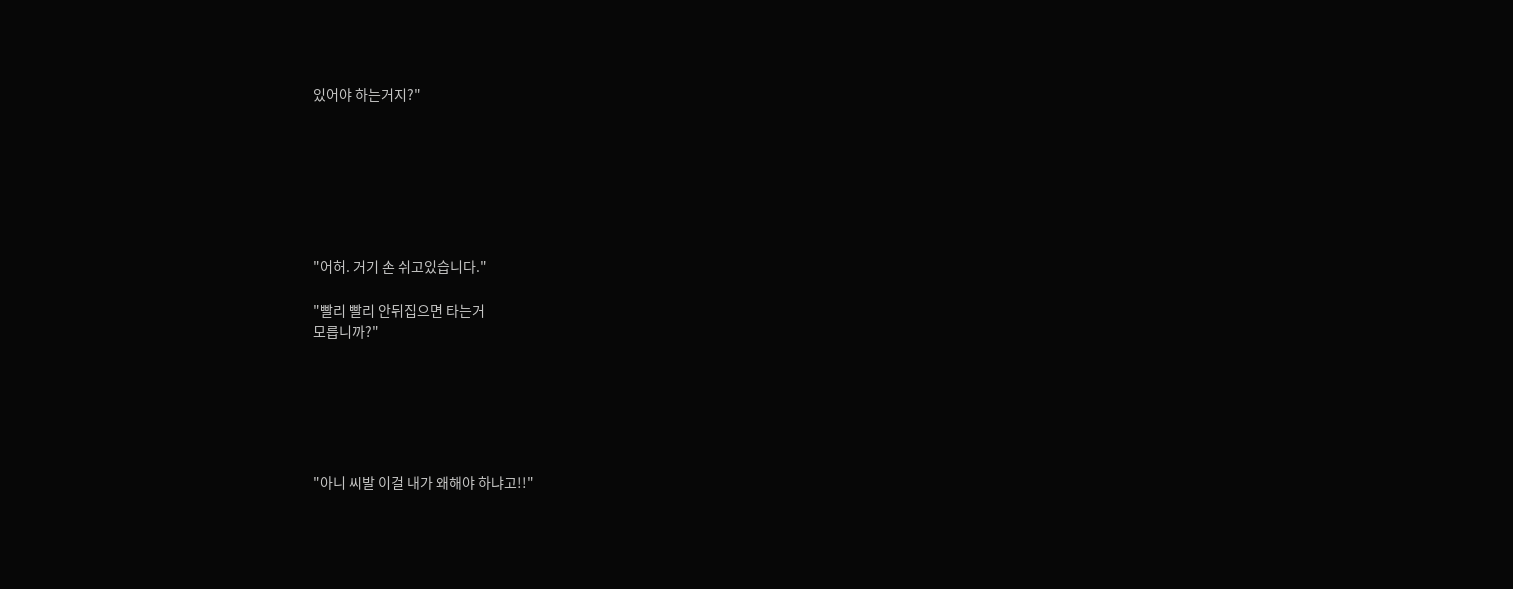있어야 하는거지?"







"어허. 거기 손 쉬고있습니다."

"빨리 빨리 안뒤집으면 타는거
모릅니까?"






"아니 씨발 이걸 내가 왜해야 하냐고!!"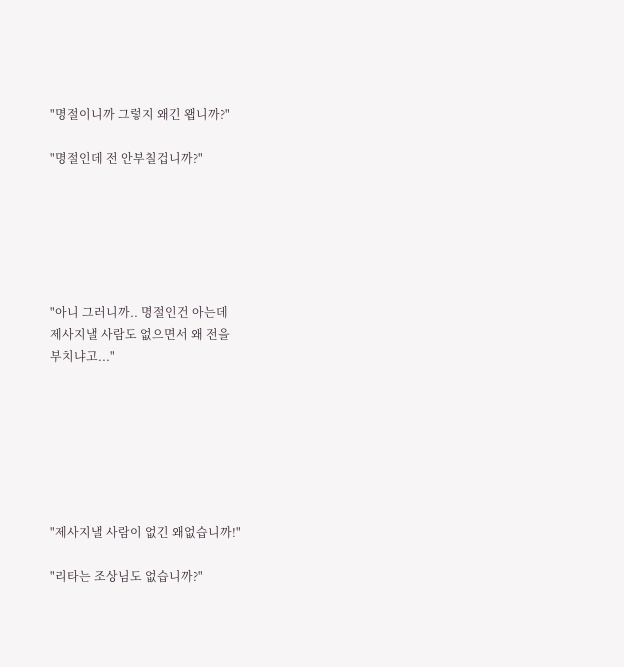"명절이니까 그렇지 왜긴 왭니까?"

"명절인데 전 안부칠겁니까?"






"아니 그러니까.. 명절인건 아는데
제사지낼 사람도 없으면서 왜 전을
부치냐고..."







"제사지낼 사람이 없긴 왜없습니까!"

"리타는 조상님도 없습니까?"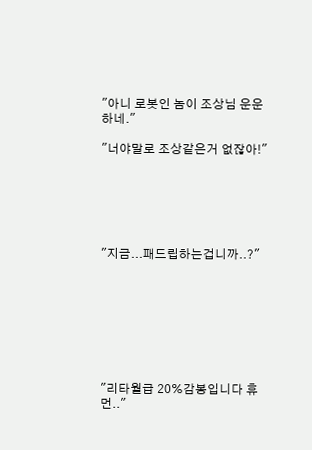"아니 로봇인 놈이 조상님 운운하네."

"너야말로 조상같은거 없잖아!"






"지금...패드립하는겁니까..?"








"리타월급 20%감봉입니다 휴먼.."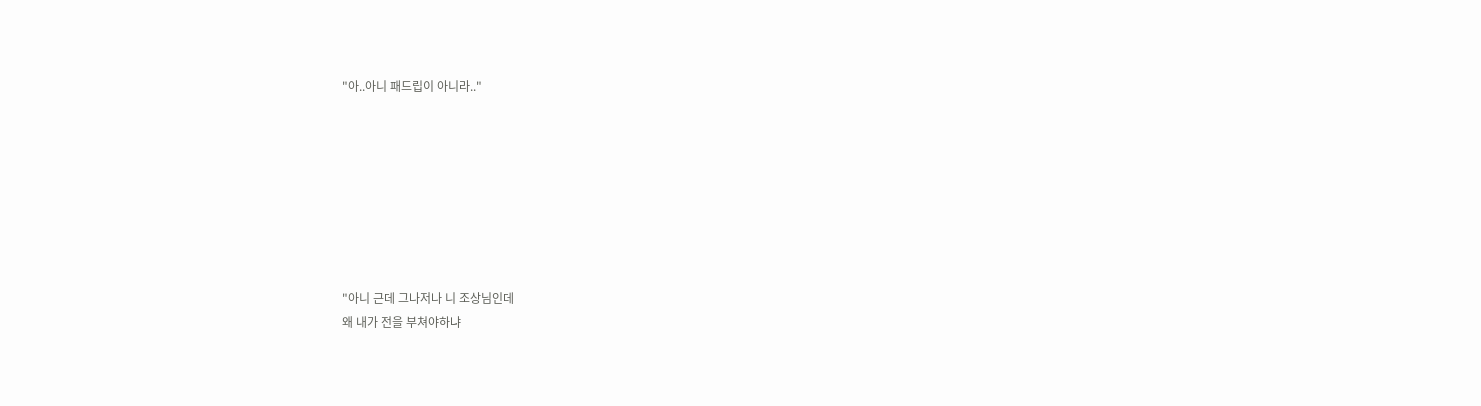"아..아니 패드립이 아니라.."








"아니 근데 그나저나 니 조상님인데
왜 내가 전을 부쳐야하냐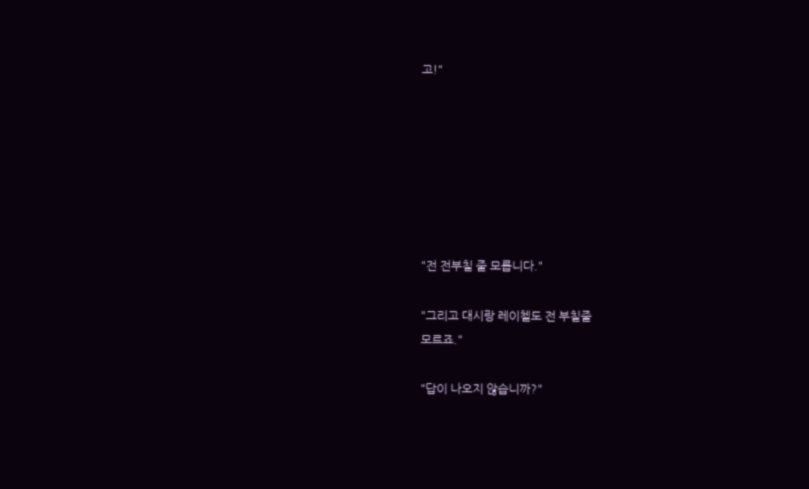고!"







"전 전부칠 줄 모릅니다."

"그리고 대시랑 레이첼도 전 부칠줄
모르죠."

"답이 나오지 않습니까?"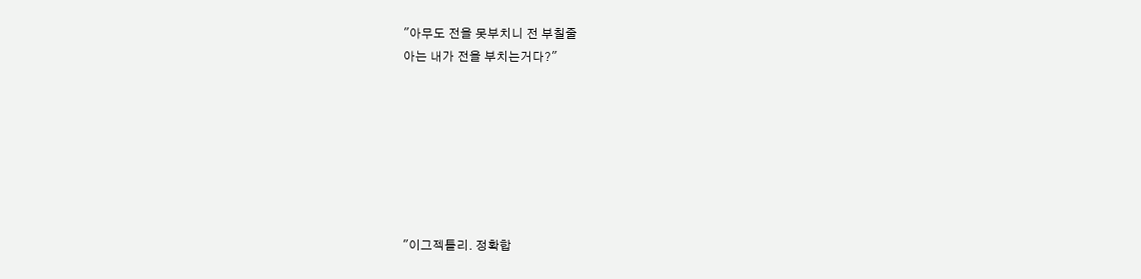"아무도 전을 못부치니 전 부칠줄
아는 내가 전을 부치는거다?"







"이그젝틀리. 정확합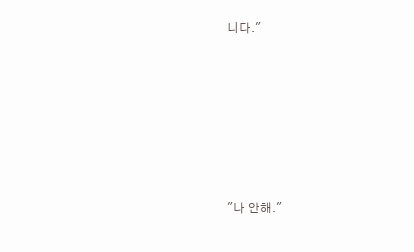니다."








"나 안해."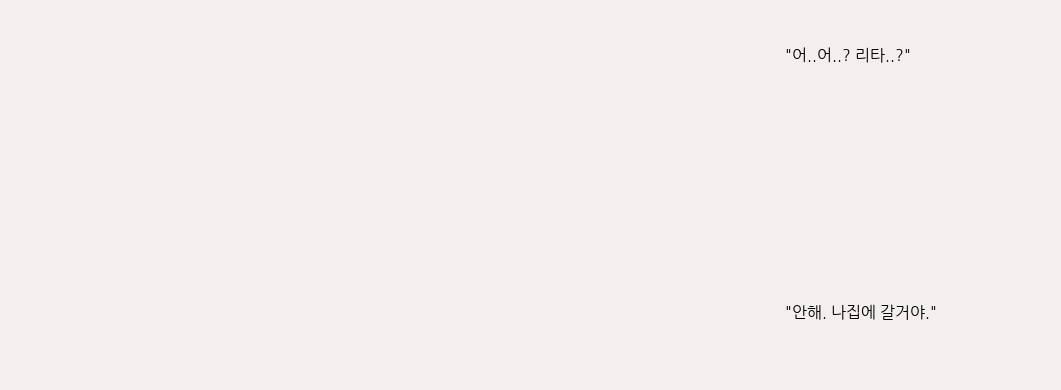"어..어..? 리타..?"








"안해. 나집에 갈거야."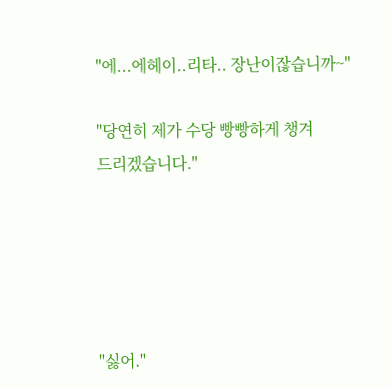"에...에헤이..리타.. 장난이잖습니까~"

"당연히 제가 수당 빵빵하게 챙겨
드리겠습니다."





"싫어."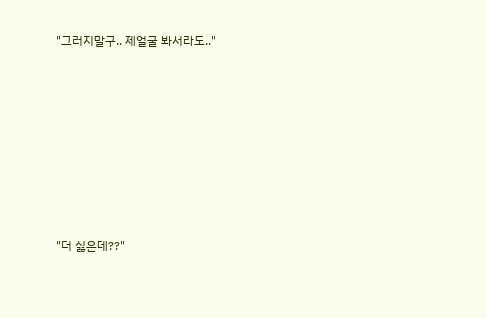"그러지말구.. 제얼굴 봐서라도.."








"더 싫은데??"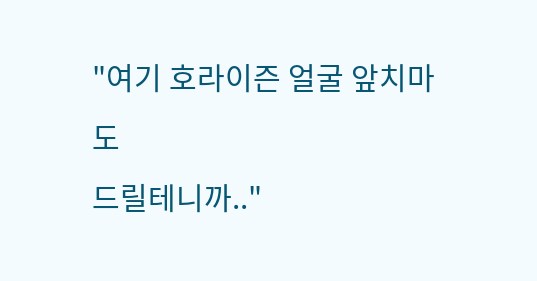"여기 호라이즌 얼굴 앞치마도
드릴테니까.."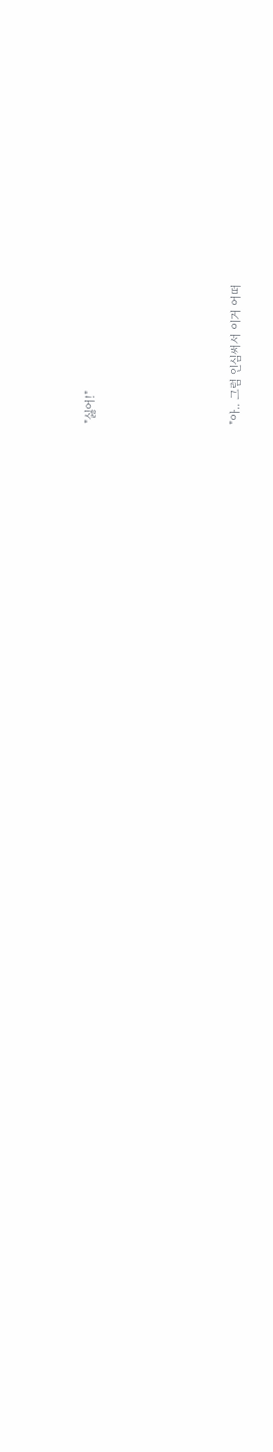"싫어!"








"아.. 그럼 인심써서 이거 어떠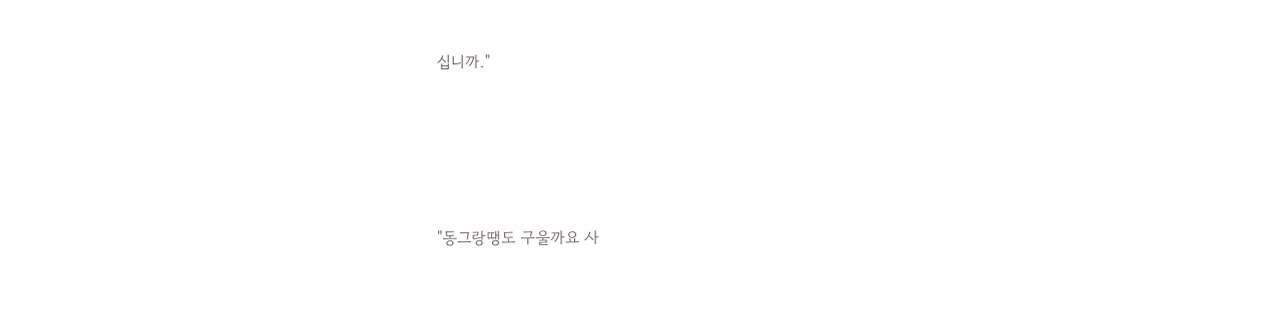십니까."








"동그랑땡도 구울까요 사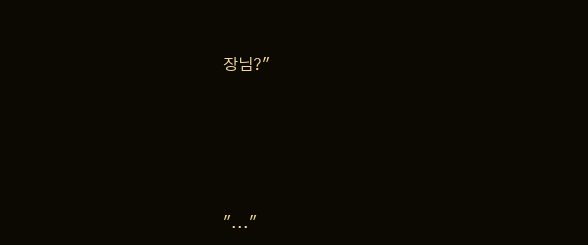장님?"








"..."